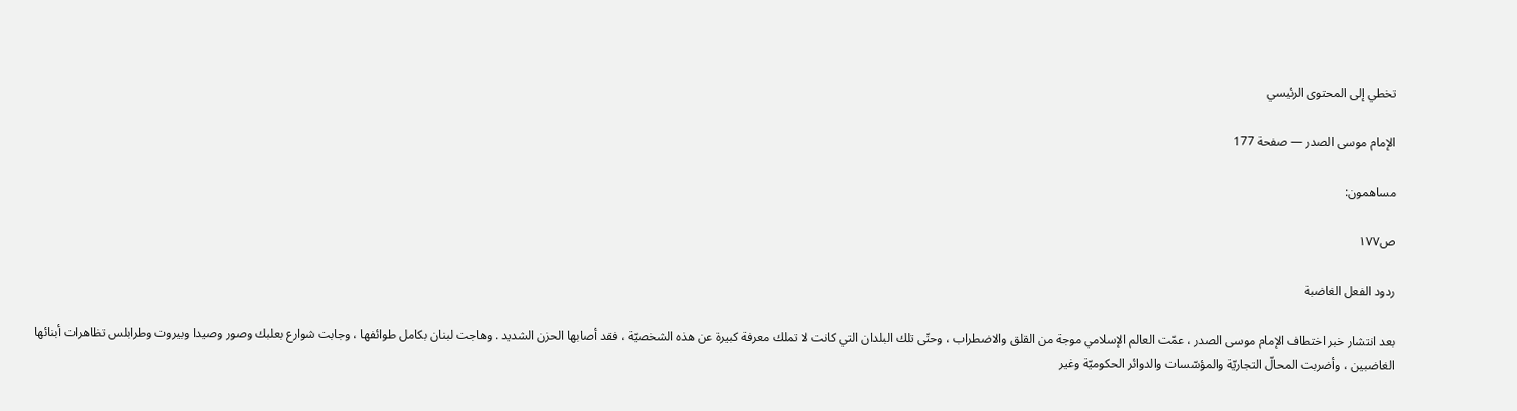تخطي إلى المحتوى الرئيسي

الإمام موسى الصدر — صفحة 177

مساهمون:

ص١٧٧

ردود الفعل الغاضبة

بعد انتشار خبر اختطاف الإمام موسى الصدر ، عمّت العالم الإسلامي موجة من القلق والاضطراب ، وحتّى تلك البلدان التي كانت لا تملك معرفة كبيرة عن هذه الشخصيّة ، فقد أصابها الحزن الشديد . وهاجت لبنان بكامل طوائفها ، وجابت شوارع بعلبك وصور وصيدا وبيروت وطرابلس تظاهرات أبنائها الغاضبين ، وأضربت المحالّ التجاريّة والمؤسّسات والدوائر الحكوميّة وغير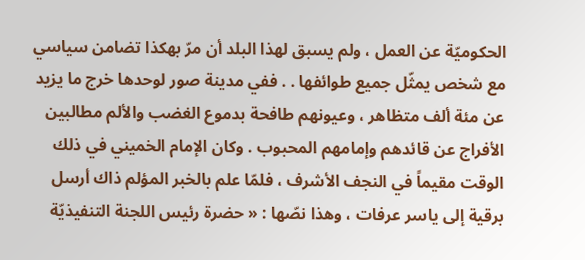الحكوميّة عن العمل ، ولم يسبق لهذا البلد أن مرّ بهكذا تضامن سياسي مع شخص يمثّل جميع طوائفها . . ففي مدينة صور لوحدها خرج ما يزيد عن مئة ألف متظاهر ، وعيونهم طافحة بدموع الغضب والألم مطالبين الأفراج عن قائدهم وإمامهم المحبوب . وكان الإمام الخميني في ذلك الوقت مقيماً في النجف الأشرف ، فلمّا علم بالخبر المؤلم ذاك أرسل برقية إلى ياسر عرفات ، وهذا نصّها : « حضرة رئيس اللجنة التنفيذيّة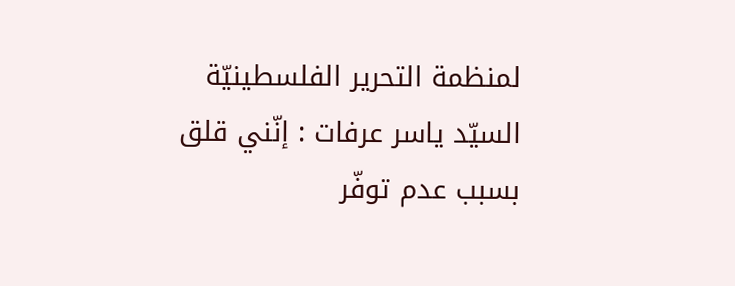لمنظمة التحرير الفلسطينيّة السيّد ياسر عرفات : إنّني قلق بسبب عدم توفّر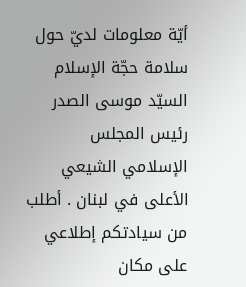أيّة معلومات لديّ حول سلامة حجّة الإسلام السيّد موسى الصدر رئيس المجلس الإسلامي الشيعي الأعلى في لبنان . أطلب من سيادتكم إطلاعي على مكان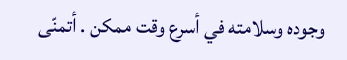وجوده وسلامته في أسرع وقت ممكن . أتمنّى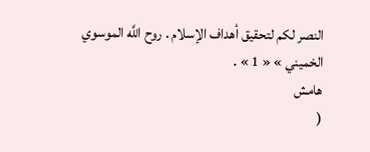النصر لكم لتحقيق أهداف الإسلام . روح اللَّه الموسوي الخميني » « 1 » .
هامش
(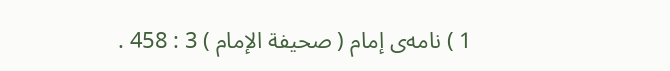1 ) نامه‌ى إمام ( صحيفة الإمام ) 3 : 458 .